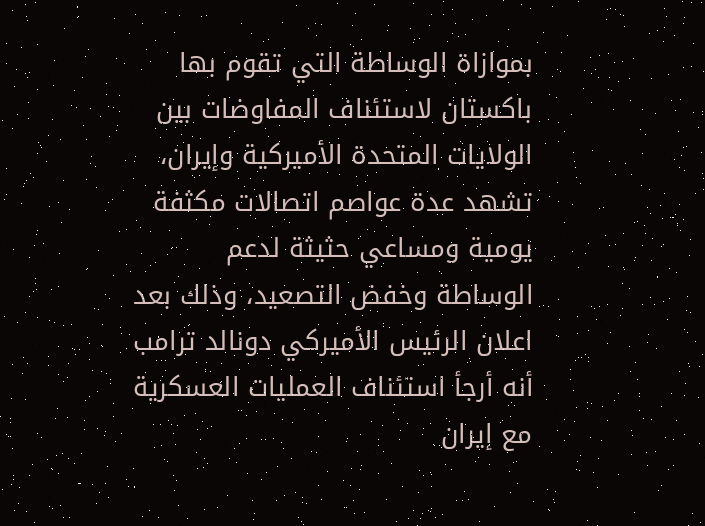بموازاة الوساطة التي تقوم بها باكستان لاستئناف المفاوضات بين الولايات المتحدة الأميركية وإيران، تشهد عدة عواصم اتصالات مكثفة يومية ومساعي حثيثة لدعم الوساطة وخفض التصعيد، وذلك بعد اعلان الرئيس الأميركي دونالد ترامب أنه أرجأ استئناف العمليات العسكرية مع إيران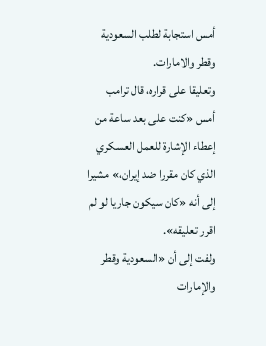أمس استجابة لطلب السعودية وقطر والامارات.
وتعليقا على قراره، قال ترامب أمس «كنت على بعد ساعة من إعطاء الإشارة للعمل العسكري الذي كان مقررا ضد إيران،» مشيرا إلى أنه «كان سيكون جاريا لو لم اقرر تعليقه».
ولفت إلى أن «السعودية وقطر والإمارات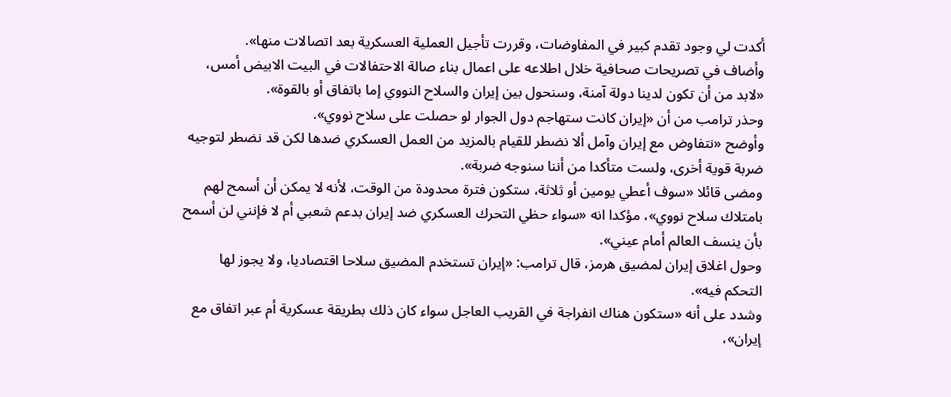أكدت لي وجود تقدم كبير في المفاوضات، وقررت تأجيل العملية العسكرية بعد اتصالات منها».
وأضاف في تصريحات صحافية خلال اطلاعه على اعمال بناء صالة الاحتفالات في البيت الابيض أمس، «لابد من أن تكون لدينا دولة آمنة، وسنحول بين إيران والسلاح النووي إما باتفاق أو بالقوة».
وحذر ترامب من أن «إيران كانت ستهاجم دول الجوار لو حصلت على سلاح نووي».
وأوضح «نتفاوض مع إيران وآمل ألا نضطر للقيام بالمزيد من العمل العسكري ضدها لكن قد نضطر لتوجيه ضربة قوية أخرى، ولست متأكدا من أننا سنوجه ضربة».
ومضى قائلا «سوف أعطي يومين أو ثلاثة، ستكون فترة محدودة من الوقت، لأنه لا يمكن أن أسمح لهم بامتلاك سلاح نووي»، مؤكدا انه «سواء حظي التحرك العسكري ضد إيران بدعم شعبي أم لا فإنني لن أسمح بأن ينسف العالم أمام عيني».
وحول اغلاق إيران لمضيق هرمز، قال ترامب: «إيران تستخدم المضيق سلاحا اقتصاديا، ولا يجوز لها التحكم فيه».
وشدد على أنه «ستكون هناك انفراجة في القريب العاجل سواء كان ذلك بطريقة عسكرية أم عبر اتفاق مع إيران»،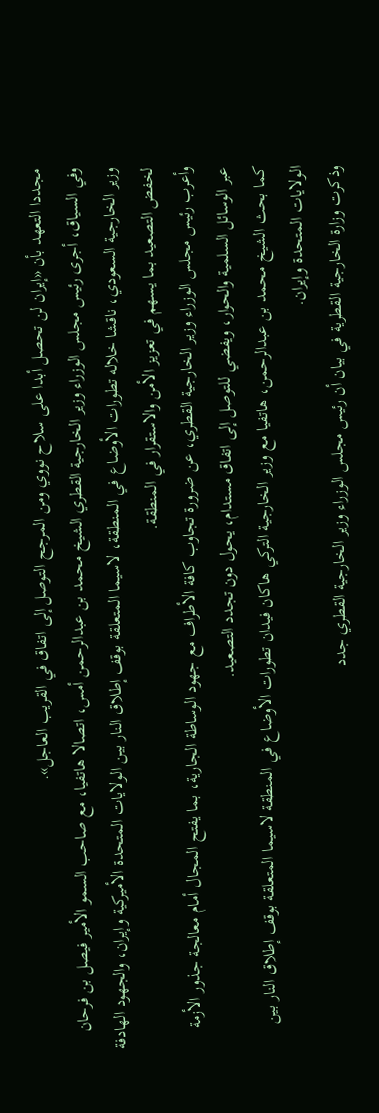مجددا التعهد بأن «إيران لن تحصل أبدا على سلاح نووي ومن المرجح التوصل إلى اتفاق في القريب العاجل».
وفي السياق، أجرى رئيس مجلس الوزراء وزير الخارجية القطري الشيخ محمد بن عبدالرحمن أمس، اتصالا هاتفيا، مع صاحب السمو الأمير فيصل بن فرحان وزير الخارجية السعودي، ناقشا خلاله تطورات الأوضاع في المنطقة، لاسيما المتعلقة بوقف إطلاق النار بين الولايات المتحدة الأميركية وإيران، والجهود الهادفة لخفض التصعيد بما يسهم في تعزيز الأمن والاستقرار في المنطقة.
وأعرب رئيس مجلس الوزراء وزير الخارجية القطري، عن ضرورة تجاوب كافة الأطراف مع جهود الوساطة الجارية، بما يفتح المجال أمام معالجة جذور الأزمة عبر الوسائل السلمية والحوار، ويفضي للتوصل إلى اتفاق مستدام، يحول دون تجدد التصعيد.
كما بحث الشيخ محمد بن عبدالرحمن، هاتفيا مع وزير الخارجية التركي هاكان فيدان تطورات الأوضاع في المنطقة لاسيما المتعلقة بوقف إطلاق النار بين الولايات المتحدة وإيران.
وذكرت وزارة الخارجية القطرية في بيان أن رئيس مجلس الوزراء وزير الخارجية القطري جدد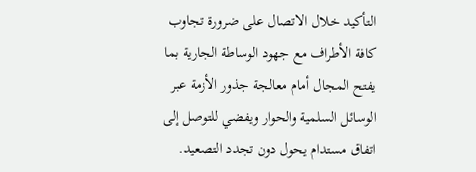التأكيد خلال الاتصال على ضرورة تجاوب كافة الأطراف مع جهود الوساطة الجارية بما يفتح المجال أمام معالجة جذور الأزمة عبر الوسائل السلمية والحوار ويفضي للتوصل إلى اتفاق مستدام يحول دون تجدد التصعيد.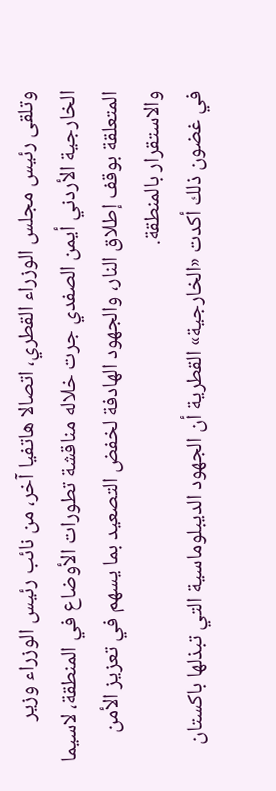وتلقى رئيس مجلس الوزراء القطري، اتصالا هاتفيا آخر، من نائب رئيس الوزراء وزير الخارجية الأردني أيمن الصفدي جرت خلاله مناقشة تطورات الأوضاع في المنطقة، لاسيما المتعلقة بوقف إطلاق النار، والجهود الهادفة لخفض التصعيد بما يسهم في تعزيز الأمن والاستقرار بالمنطقة.
في غضون ذلك أكدت «الخارجية» القطرية أن الجهود الديبلوماسية التي تبذلها باكستان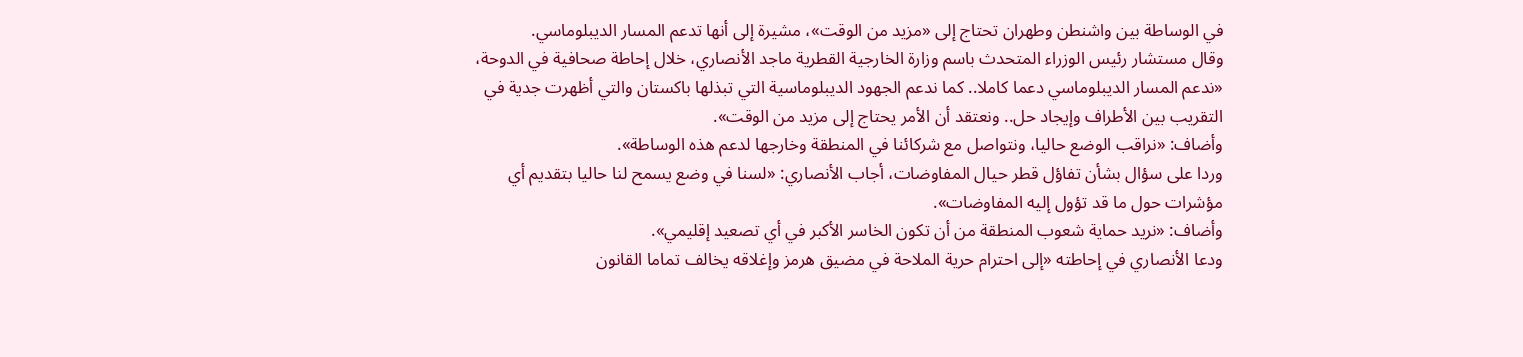في الوساطة بين واشنطن وطهران تحتاج إلى «مزيد من الوقت»، مشيرة إلى أنها تدعم المسار الديبلوماسي.
وقال مستشار رئيس الوزراء المتحدث باسم وزارة الخارجية القطرية ماجد الأنصاري، خلال إحاطة صحافية في الدوحة، «ندعم المسار الديبلوماسي دعما كاملا.. كما ندعم الجهود الديبلوماسية التي تبذلها باكستان والتي أظهرت جدية في التقريب بين الأطراف وإيجاد حل.. ونعتقد أن الأمر يحتاج إلى مزيد من الوقت».
وأضاف: «نراقب الوضع حاليا، ونتواصل مع شركائنا في المنطقة وخارجها لدعم هذه الوساطة».
وردا على سؤال بشأن تفاؤل قطر حيال المفاوضات، أجاب الأنصاري: «لسنا في وضع يسمح لنا حاليا بتقديم أي مؤشرات حول ما قد تؤول إليه المفاوضات».
وأضاف: «نريد حماية شعوب المنطقة من أن تكون الخاسر الأكبر في أي تصعيد إقليمي».
ودعا الأنصاري في إحاطته «إلى احترام حرية الملاحة في مضيق هرمز وإغلاقه يخالف تماما القانون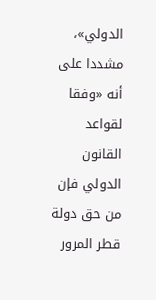الدولي»، مشددا على أنه «وفقا لقواعد القانون الدولي فإن من حق دولة قطر المرور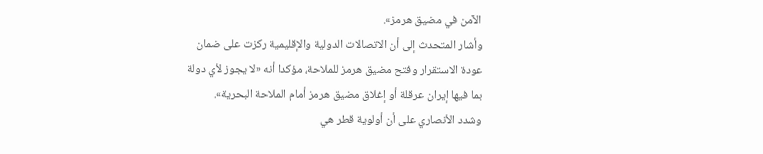الآمن في مضيق هرمز».
وأشار المتحدث إلى أن الاتصالات الدولية والإقليمية ركزت على ضمان عودة الاستقرار وفتح مضيق هرمز للملاحة، مؤكدا أنه «لا يجوز لأي دولة بما فيها إيران عرقلة أو إغلاق مضيق هرمز أمام الملاحة البحرية».
وشدد الأنصاري على أن أولوية قطر هي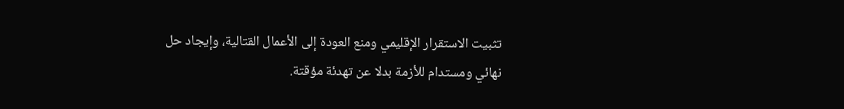تثبيت الاستقرار الإقليمي ومنع العودة إلى الأعمال القتالية، وإيجاد حل نهائي ومستدام للأزمة بدلا عن تهدئة مؤقتة.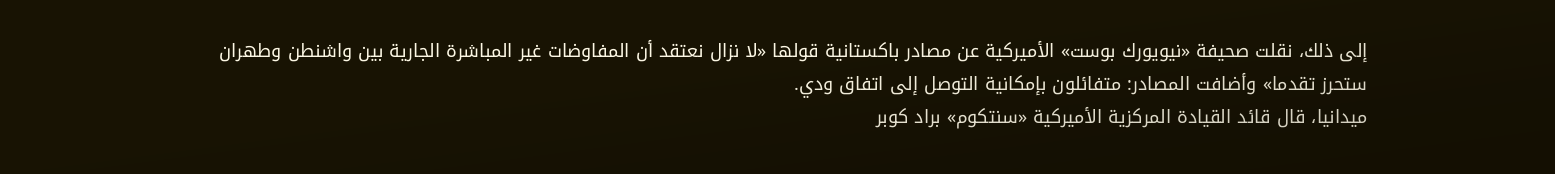إلى ذلك، نقلت صحيفة «نيويورك بوست» الأميركية عن مصادر باكستانية قولها «لا نزال نعتقد أن المفاوضات غير المباشرة الجارية بين واشنطن وطهران ستحرز تقدما» وأضافت المصادر: متفائلون بإمكانية التوصل إلى اتفاق ودي.
ميدانيا، قال قائد القيادة المركزية الأميركية «سنتكوم» براد كوبر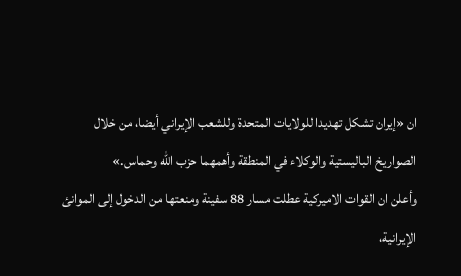ان «إيران تشكل تهديدا للولايات المتحدة وللشعب الإيراني أيضا، من خلال الصواريخ الباليستية والوكلاء في المنطقة وأهمهما حزب الله وحماس.»
وأعلن ان القوات الاميركية عطلت مسار 88 سفينة ومنعتها من الدخول إلى الموانئ الإيرانية،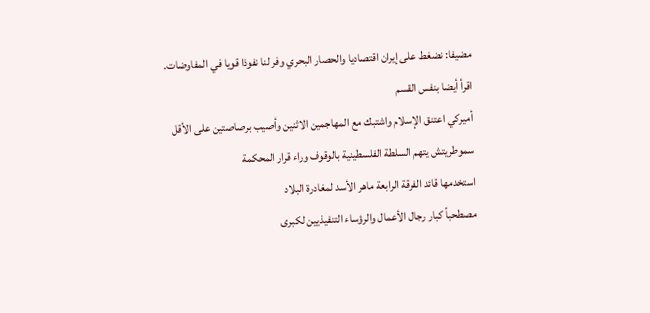مضيفا: نضغط على إيران اقتصاديا والحصار البحري وفر لنا نفوذا قويا في المفاوضات.
اقرأ أيضا بنفس القسم
أميركي اعتنق الإسلام واشتبك مع المهاجمين الاثنين وأصيب برصاصتين على الأقل
سموطريتش يتهم السلطة الفلسطينية بالوقوف وراء قرار المحكمة
استخدمها قائد الفرقة الرابعة ماهر الأسد لمغادرة البلاد
مصطحباً كبار رجال الأعمال والرؤساء التنفيذيين لكبرى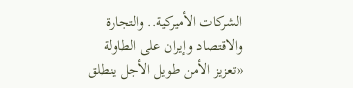الشركات الأميركية.. والتجارة والاقتصاد وإيران على الطاولة
«تعزيز الأمن طويل الأجل ينطلق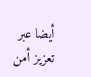أيضا عبر تعزيز أمن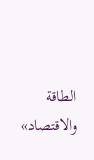الطاقة والاقتصاد»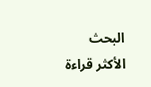البحث
الأكثر قراءة